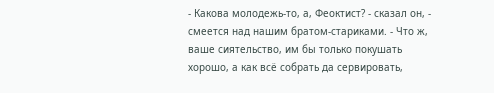- Какова молодежь-то, а, Феоктист? - сказал он, - смеется над нашим братом-стариками. - Что ж, ваше сиятельство, им бы только покушать хорошо, а как всё собрать да сервировать,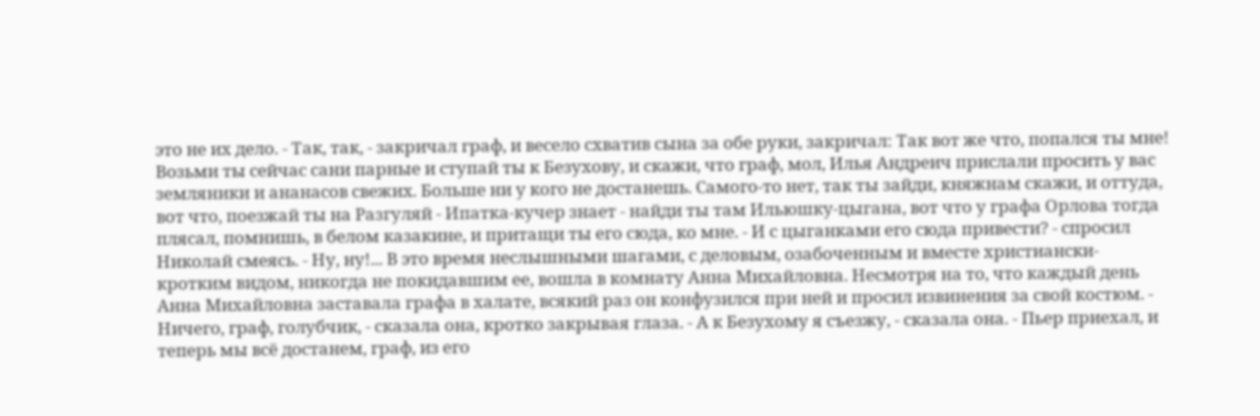это не их дело. - Так, так, - закричал граф, и весело схватив сына за обе руки, закричал: Так вот же что, попался ты мне! Возьми ты сейчас сани парные и ступай ты к Безухову, и скажи, что граф, мол, Илья Андреич прислали просить у вас земляники и ананасов свежих. Больше ни у кого не достанешь. Самого-то нет, так ты зайди, княжнам скажи, и оттуда, вот что, поезжай ты на Разгуляй - Ипатка-кучер знает - найди ты там Ильюшку-цыгана, вот что у графа Орлова тогда плясал, помнишь, в белом казакине, и притащи ты его сюда, ко мне. - И с цыганками его сюда привести? - спросил Николай смеясь. - Ну, ну!... В это время неслышными шагами, с деловым, озабоченным и вместе христиански-кротким видом, никогда не покидавшим ее, вошла в комнату Анна Михайловна. Несмотря на то, что каждый день Анна Михайловна заставала графа в халате, всякий раз он конфузился при ней и просил извинения за свой костюм. - Ничего, граф, голубчик, - сказала она, кротко закрывая глаза. - А к Безухому я съезжу, - сказала она. - Пьер приехал, и теперь мы всё достанем, граф, из его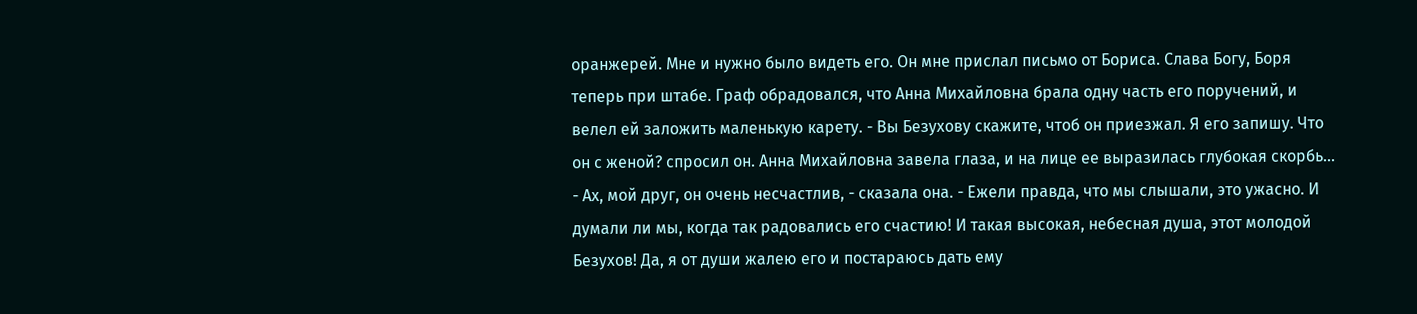оранжерей. Мне и нужно было видеть его. Он мне прислал письмо от Бориса. Слава Богу, Боря теперь при штабе. Граф обрадовался, что Анна Михайловна брала одну часть его поручений, и велел ей заложить маленькую карету. - Вы Безухову скажите, чтоб он приезжал. Я его запишу. Что он с женой? спросил он. Анна Михайловна завела глаза, и на лице ее выразилась глубокая скорбь... - Ах, мой друг, он очень несчастлив, - сказала она. - Ежели правда, что мы слышали, это ужасно. И думали ли мы, когда так радовались его счастию! И такая высокая, небесная душа, этот молодой Безухов! Да, я от души жалею его и постараюсь дать ему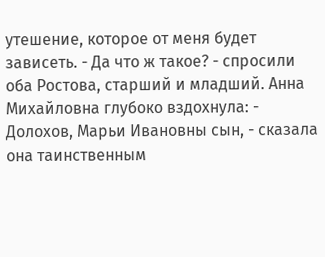утешение, которое от меня будет зависеть. - Да что ж такое? - спросили оба Ростова, старший и младший. Анна Михайловна глубоко вздохнула: - Долохов, Марьи Ивановны сын, - сказала она таинственным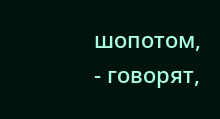шопотом, - говорят,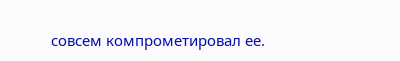совсем компрометировал ее.